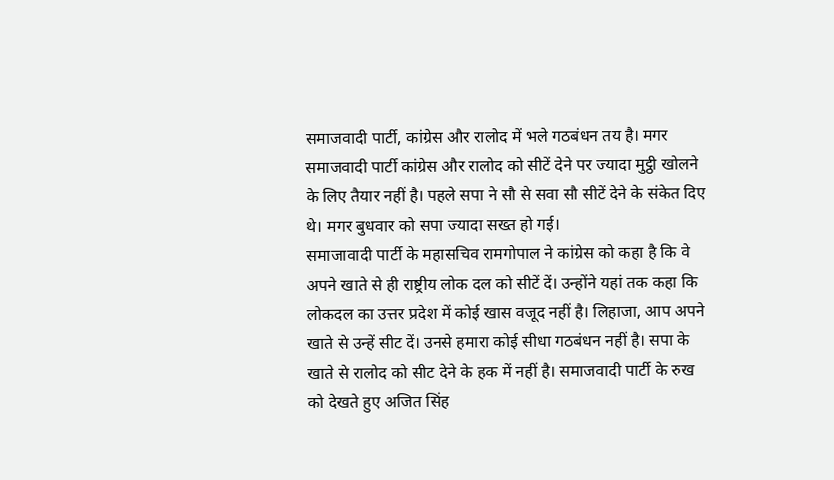समाजवादी पार्टी, कांग्रेस और रालोद में भले गठबंधन तय है। मगर समाजवादी पार्टी कांग्रेस और रालोद को सीटें देने पर ज्यादा मुट्ठी खोलने के लिए तैयार नहीं है। पहले सपा ने सौ से सवा सौ सीटें देने के संकेत दिए थे। मगर बुधवार को सपा ज्यादा सख्त हो गई।
समाजावादी पार्टी के महासचिव रामगोपाल ने कांग्रेस को कहा है कि वे अपने खाते से ही राष्ट्रीय लोक दल को सीटें दें। उन्होंने यहां तक कहा कि लोकदल का उत्तर प्रदेश में कोई खास वजूद नहीं है। लिहाजा, आप अपने खाते से उन्हें सीट दें। उनसे हमारा कोई सीधा गठबंधन नहीं है। सपा के खाते से रालोद को सीट देने के हक में नहीं है। समाजवादी पार्टी के रुख को देखते हुए अजित सिंह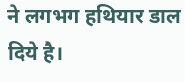ने लगभग हथियार डाल दिये है।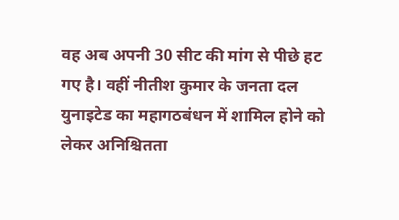वह अब अपनी 30 सीट की मांग से पीछे हट गए है। वहीं नीतीश कुमार के जनता दल युनाइटेड का महागठबंधन में शामिल होने को लेकर अनिश्चितता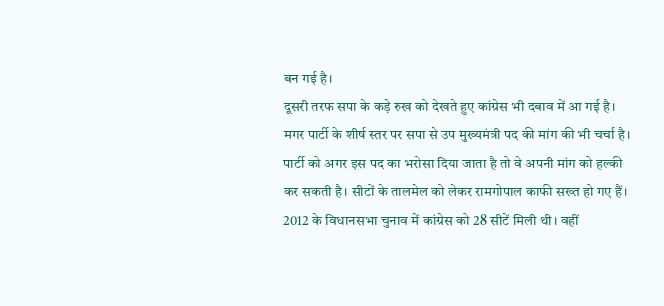बन गई है।
दूसरी तरफ सपा के कड़े रुख को देखते हुए कांग्रेस भी दबाव में आ गई है। मगर पार्टी के शीर्ष स्तर पर सपा से उप मुख्यमंत्री पद की मांग की भी चर्चा है। पार्टी को अगर इस पद का भरोसा दिया जाता है तो वे अपनी मांग को हल्की कर सकती है। सीटों के तालमेल को लेकर रामगोपाल काफी सख्त हो गए हैं। 2012 के विधानसभा चुनाव में कांग्रेस को 28 सीटें मिली थी। वहीं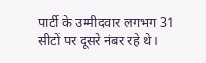पार्टी के उम्मीदवार लगभग 31 सीटों पर दूसरे नंबर रहे थे।